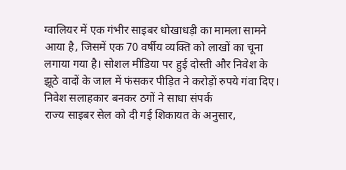ग्वालियर में एक गंभीर साइबर धोखाधड़ी का मामला सामने आया है, जिसमें एक 70 वर्षीय व्यक्ति को लाखों का चूना लगाया गया है। सोशल मीडिया पर हुई दोस्ती और निवेश के झूठे वादों के जाल में फंसकर पीड़ित ने करोड़ों रुपये गंवा दिए।
निवेश सलाहकार बनकर ठगों ने साधा संपर्क
राज्य साइबर सेल को दी गई शिकायत के अनुसार,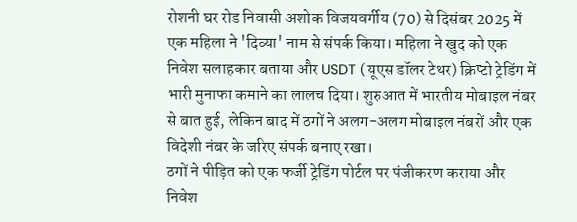रोशनी घर रोड निवासी अशोक विजयवर्गीय (70) से दिसंबर 2025 में एक महिला ने 'दिव्या' नाम से संपर्क किया। महिला ने खुद को एक निवेश सलाहकार बताया और USDT (यूएस डॉलर टेथर) क्रिप्टो ट्रेडिंग में भारी मुनाफा कमाने का लालच दिया। शुरुआत में भारतीय मोबाइल नंबर से बात हुई, लेकिन बाद में ठगों ने अलग-अलग मोबाइल नंबरों और एक विदेशी नंबर के जरिए संपर्क बनाए रखा।
ठगों ने पीड़ित को एक फर्जी ट्रेडिंग पोर्टल पर पंजीकरण कराया और निवेश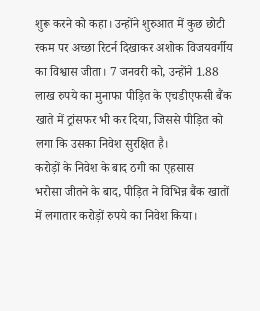शुरू करने को कहा। उन्होंने शुरुआत में कुछ छोटी रकम पर अच्छा रिटर्न दिखाकर अशोक विजयवर्गीय का विश्वास जीता। 7 जनवरी को, उन्होंने 1.88 लाख रुपये का मुनाफा पीड़ित के एचडीएफसी बैंक खाते में ट्रांसफर भी कर दिया, जिससे पीड़ित को लगा कि उसका निवेश सुरक्षित है।
करोड़ों के निवेश के बाद ठगी का एहसास
भरोसा जीतने के बाद, पीड़ित ने विभिन्न बैंक खातों में लगातार करोड़ों रुपये का निवेश किया।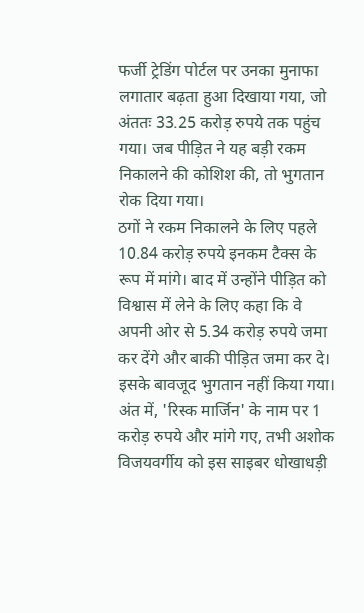फर्जी ट्रेडिंग पोर्टल पर उनका मुनाफा लगातार बढ़ता हुआ दिखाया गया, जो अंततः 33.25 करोड़ रुपये तक पहुंच गया। जब पीड़ित ने यह बड़ी रकम निकालने की कोशिश की, तो भुगतान रोक दिया गया।
ठगों ने रकम निकालने के लिए पहले 10.84 करोड़ रुपये इनकम टैक्स के रूप में मांगे। बाद में उन्होंने पीड़ित को विश्वास में लेने के लिए कहा कि वे अपनी ओर से 5.34 करोड़ रुपये जमा कर देंगे और बाकी पीड़ित जमा कर दे। इसके बावजूद भुगतान नहीं किया गया। अंत में, 'रिस्क मार्जिन' के नाम पर 1 करोड़ रुपये और मांगे गए, तभी अशोक विजयवर्गीय को इस साइबर धोखाधड़ी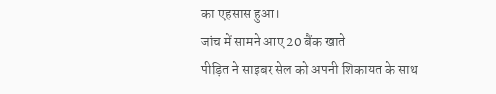का एहसास हुआ।
जांच में सामने आए 20 बैंक खाते
पीड़ित ने साइबर सेल को अपनी शिकायत के साथ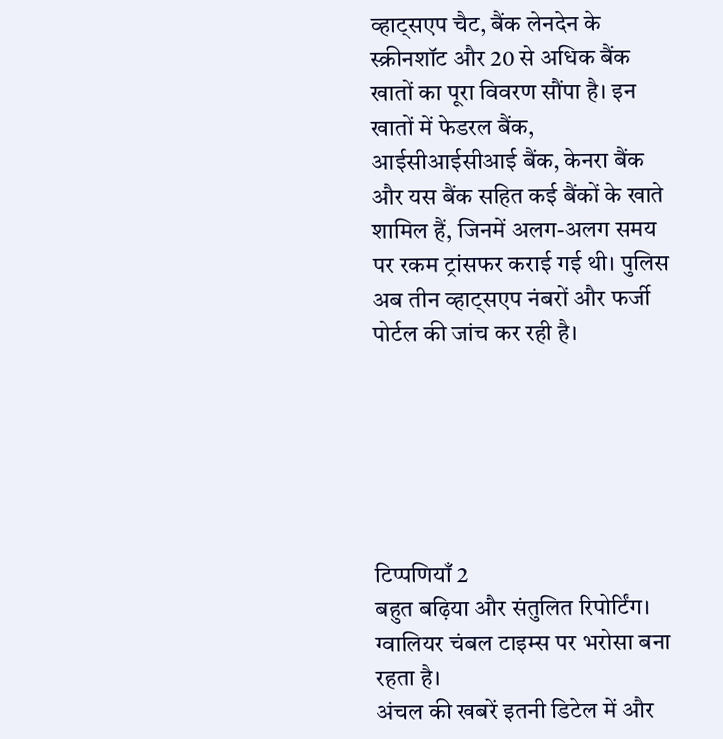व्हाट्सएप चैट, बैंक लेनदेन के स्क्रीनशॉट और 20 से अधिक बैंक खातों का पूरा विवरण सौंपा है। इन खातों में फेडरल बैंक, आईसीआईसीआई बैंक, केनरा बैंक और यस बैंक सहित कई बैंकों के खाते शामिल हैं, जिनमें अलग-अलग समय पर रकम ट्रांसफर कराई गई थी। पुलिस अब तीन व्हाट्सएप नंबरों और फर्जी पोर्टल की जांच कर रही है।






टिप्पणियाँ 2
बहुत बढ़िया और संतुलित रिपोर्टिंग। ग्वालियर चंबल टाइम्स पर भरोसा बना रहता है।
अंचल की खबरें इतनी डिटेल में और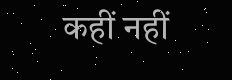कहीं नहीं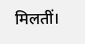मिलतीं।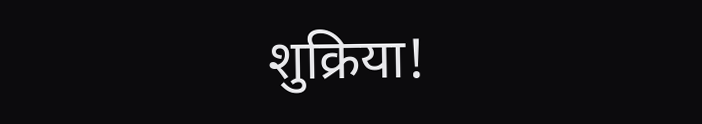शुक्रिया!